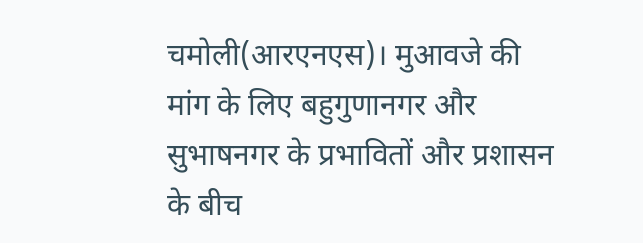चमोली(आरएनएस)। मुआवजे की मांग के लिए बहुगुणानगर और सुभाषनगर के प्रभावितों और प्रशासन के बीच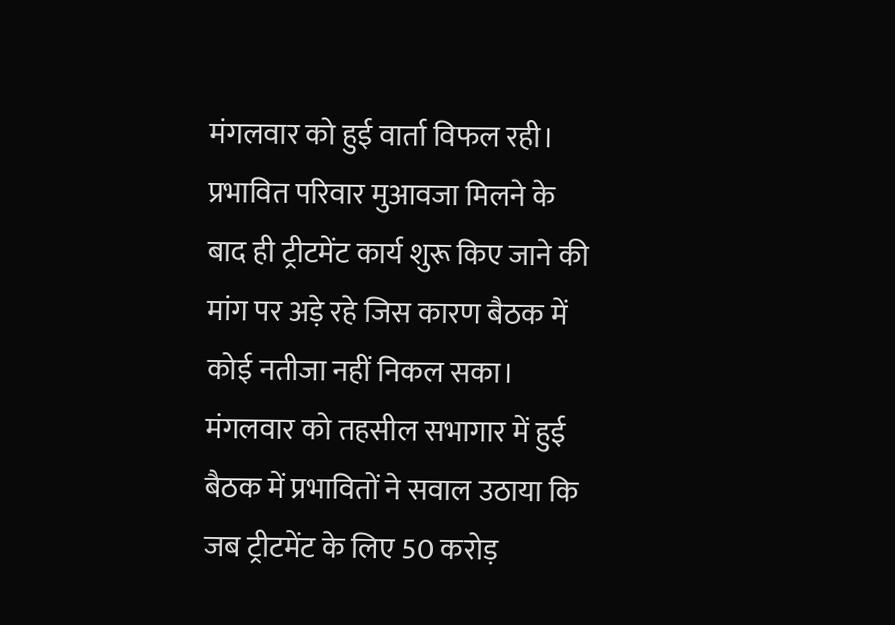मंगलवार को हुई वार्ता विफल रही। प्रभावित परिवार मुआवजा मिलने के बाद ही ट्रीटमेंट कार्य शुरू किए जाने की मांग पर अड़े रहे जिस कारण बैठक में कोई नतीजा नहीं निकल सका। मंगलवार को तहसील सभागार में हुई बैठक में प्रभावितों ने सवाल उठाया कि जब ट्रीटमेंट के लिए 50 करोड़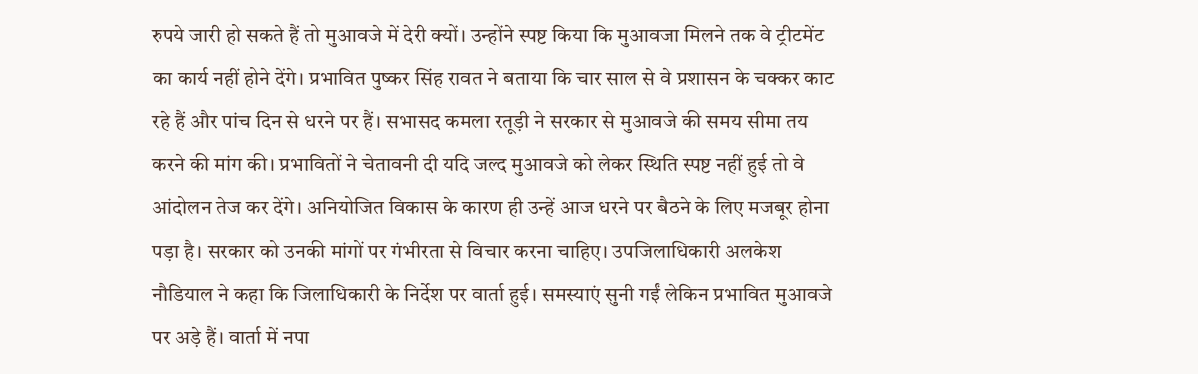रुपये जारी हो सकते हैं तो मुआवजे में देरी क्यों। उन्होंने स्पष्ट किया कि मुआवजा मिलने तक वे ट्रीटमेंट का कार्य नहीं होने देंगे। प्रभावित पुष्कर सिंह रावत ने बताया कि चार साल से वे प्रशासन के चक्कर काट रहे हैं और पांच दिन से धरने पर हैं। सभासद कमला रतूड़ी ने सरकार से मुआवजे की समय सीमा तय करने की मांग की। प्रभावितों ने चेतावनी दी यदि जल्द मुआवजे को लेकर स्थिति स्पष्ट नहीं हुई तो वे आंदोलन तेज कर देंगे। अनियोजित विकास के कारण ही उन्हें आज धरने पर बैठने के लिए मजबूर होना पड़ा है। सरकार को उनकी मांगों पर गंभीरता से विचार करना चाहिए। उपजिलाधिकारी अलकेश नौडियाल ने कहा कि जिलाधिकारी के निर्देश पर वार्ता हुई। समस्याएं सुनी गईं लेकिन प्रभावित मुआवजे पर अड़े हैं। वार्ता में नपा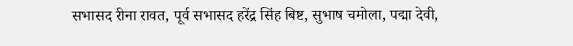सभासद रीना रावत, पूर्व सभासद हरेंद्र सिंह बिष्ट, सुभाष चमोला, पद्मा देवी,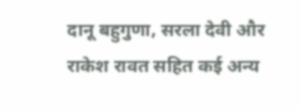दानू बहुगुणा, सरला देवी और राकेश रावत सहित कई अन्य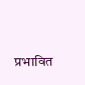प्रभावित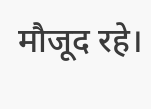मौजूद रहे।